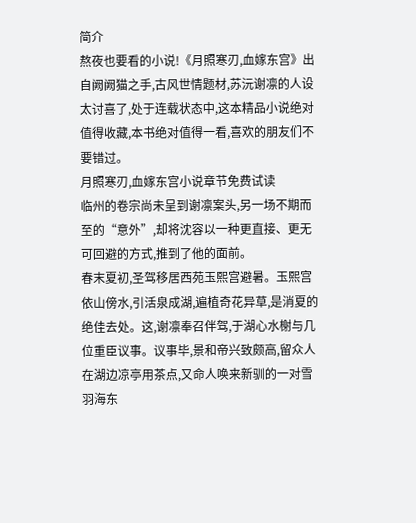简介
熬夜也要看的小说!《月照寒刃,血嫁东宫》出自阙阙猫之手,古风世情题材,苏沅谢凛的人设太讨喜了,处于连载状态中,这本精品小说绝对值得收藏,本书绝对值得一看,喜欢的朋友们不要错过。
月照寒刃,血嫁东宫小说章节免费试读
临州的卷宗尚未呈到谢凛案头,另一场不期而至的“意外”,却将沈容以一种更直接、更无可回避的方式,推到了他的面前。
春末夏初,圣驾移居西苑玉熙宫避暑。玉熙宫依山傍水,引活泉成湖,遍植奇花异草,是消夏的绝佳去处。这,谢凛奉召伴驾,于湖心水榭与几位重臣议事。议事毕,景和帝兴致颇高,留众人在湖边凉亭用茶点,又命人唤来新驯的一对雪羽海东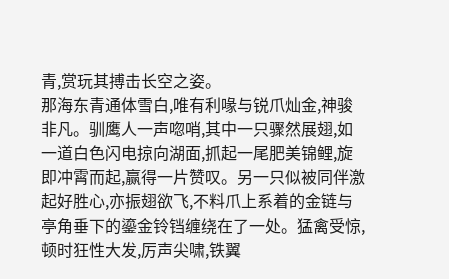青,赏玩其搏击长空之姿。
那海东青通体雪白,唯有利喙与锐爪灿金,神骏非凡。驯鹰人一声唿哨,其中一只骤然展翅,如一道白色闪电掠向湖面,抓起一尾肥美锦鲤,旋即冲霄而起,赢得一片赞叹。另一只似被同伴激起好胜心,亦振翅欲飞,不料爪上系着的金链与亭角垂下的鎏金铃铛缠绕在了一处。猛禽受惊,顿时狂性大发,厉声尖啸,铁翼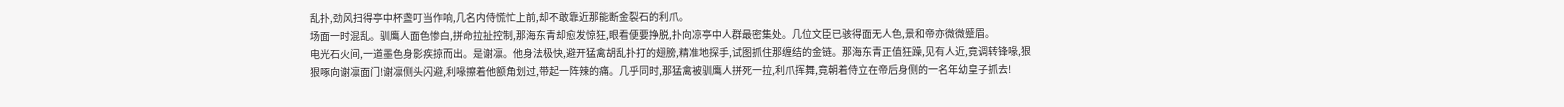乱扑,劲风扫得亭中杯盏叮当作响,几名内侍慌忙上前,却不敢靠近那能断金裂石的利爪。
场面一时混乱。驯鹰人面色惨白,拼命拉扯控制,那海东青却愈发惊狂,眼看便要挣脱,扑向凉亭中人群最密集处。几位文臣已骇得面无人色,景和帝亦微微蹙眉。
电光石火间,一道墨色身影疾掠而出。是谢凛。他身法极快,避开猛禽胡乱扑打的翅膀,精准地探手,试图抓住那缠结的金链。那海东青正值狂躁,见有人近,竟调转锋喙,狠狠啄向谢凛面门!谢凛侧头闪避,利喙擦着他额角划过,带起一阵辣的痛。几乎同时,那猛禽被驯鹰人拼死一拉,利爪挥舞,竟朝着侍立在帝后身侧的一名年幼皇子抓去!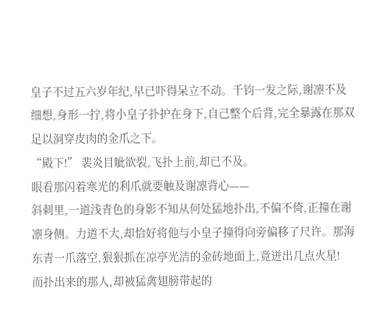皇子不过五六岁年纪,早已吓得呆立不动。千钧一发之际,谢凛不及细想,身形一拧,将小皇子扑护在身下,自己整个后背,完全暴露在那双足以洞穿皮肉的金爪之下。
“殿下!” 裴炎目眦欲裂,飞扑上前,却已不及。
眼看那闪着寒光的利爪就要触及谢凛背心——
斜刺里,一道浅青色的身影不知从何处猛地扑出,不偏不倚,正撞在谢凛身侧。力道不大,却恰好将他与小皇子撞得向旁偏移了尺许。那海东青一爪落空,狠狠抓在凉亭光洁的金砖地面上,竟迸出几点火星!
而扑出来的那人,却被猛禽翅膀带起的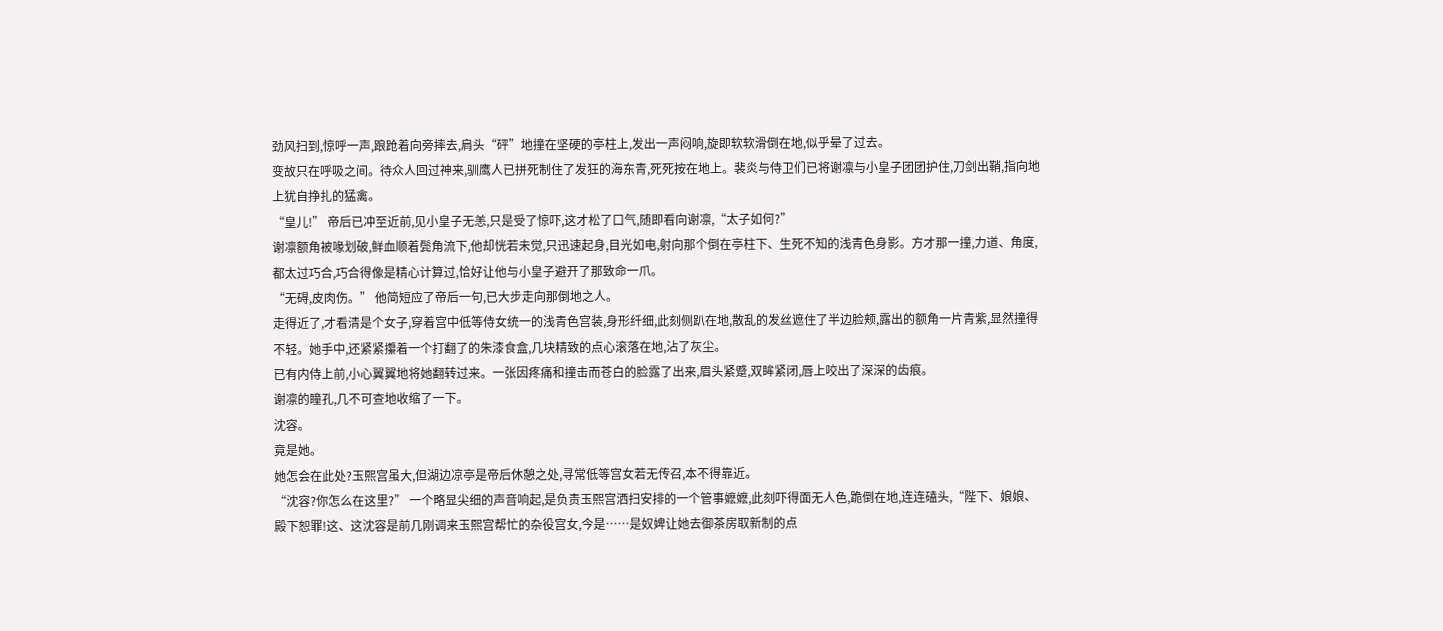劲风扫到,惊呼一声,踉跄着向旁摔去,肩头“砰”地撞在坚硬的亭柱上,发出一声闷响,旋即软软滑倒在地,似乎晕了过去。
变故只在呼吸之间。待众人回过神来,驯鹰人已拼死制住了发狂的海东青,死死按在地上。裴炎与侍卫们已将谢凛与小皇子团团护住,刀剑出鞘,指向地上犹自挣扎的猛禽。
“皇儿!” 帝后已冲至近前,见小皇子无恙,只是受了惊吓,这才松了口气,随即看向谢凛,“太子如何?”
谢凛额角被喙划破,鲜血顺着鬓角流下,他却恍若未觉,只迅速起身,目光如电,射向那个倒在亭柱下、生死不知的浅青色身影。方才那一撞,力道、角度,都太过巧合,巧合得像是精心计算过,恰好让他与小皇子避开了那致命一爪。
“无碍,皮肉伤。” 他简短应了帝后一句,已大步走向那倒地之人。
走得近了,才看清是个女子,穿着宫中低等侍女统一的浅青色宫装,身形纤细,此刻侧趴在地,散乱的发丝遮住了半边脸颊,露出的额角一片青紫,显然撞得不轻。她手中,还紧紧攥着一个打翻了的朱漆食盒,几块精致的点心滚落在地,沾了灰尘。
已有内侍上前,小心翼翼地将她翻转过来。一张因疼痛和撞击而苍白的脸露了出来,眉头紧蹙,双眸紧闭,唇上咬出了深深的齿痕。
谢凛的瞳孔,几不可查地收缩了一下。
沈容。
竟是她。
她怎会在此处?玉熙宫虽大,但湖边凉亭是帝后休憩之处,寻常低等宫女若无传召,本不得靠近。
“沈容?你怎么在这里?” 一个略显尖细的声音响起,是负责玉熙宫洒扫安排的一个管事嬷嬷,此刻吓得面无人色,跪倒在地,连连磕头,“陛下、娘娘、殿下恕罪!这、这沈容是前几刚调来玉熙宫帮忙的杂役宫女,今是……是奴婢让她去御茶房取新制的点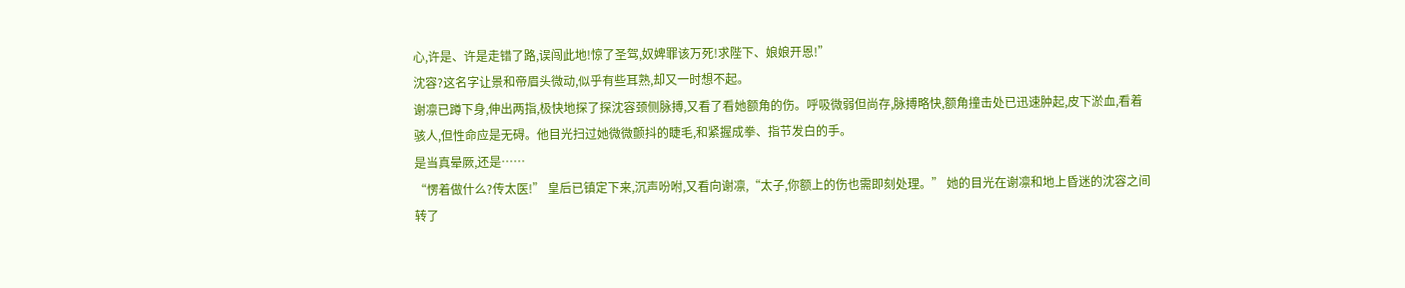心,许是、许是走错了路,误闯此地!惊了圣驾,奴婢罪该万死!求陛下、娘娘开恩!”
沈容?这名字让景和帝眉头微动,似乎有些耳熟,却又一时想不起。
谢凛已蹲下身,伸出两指,极快地探了探沈容颈侧脉搏,又看了看她额角的伤。呼吸微弱但尚存,脉搏略快,额角撞击处已迅速肿起,皮下淤血,看着骇人,但性命应是无碍。他目光扫过她微微颤抖的睫毛,和紧握成拳、指节发白的手。
是当真晕厥,还是……
“愣着做什么?传太医!” 皇后已镇定下来,沉声吩咐,又看向谢凛,“太子,你额上的伤也需即刻处理。” 她的目光在谢凛和地上昏迷的沈容之间转了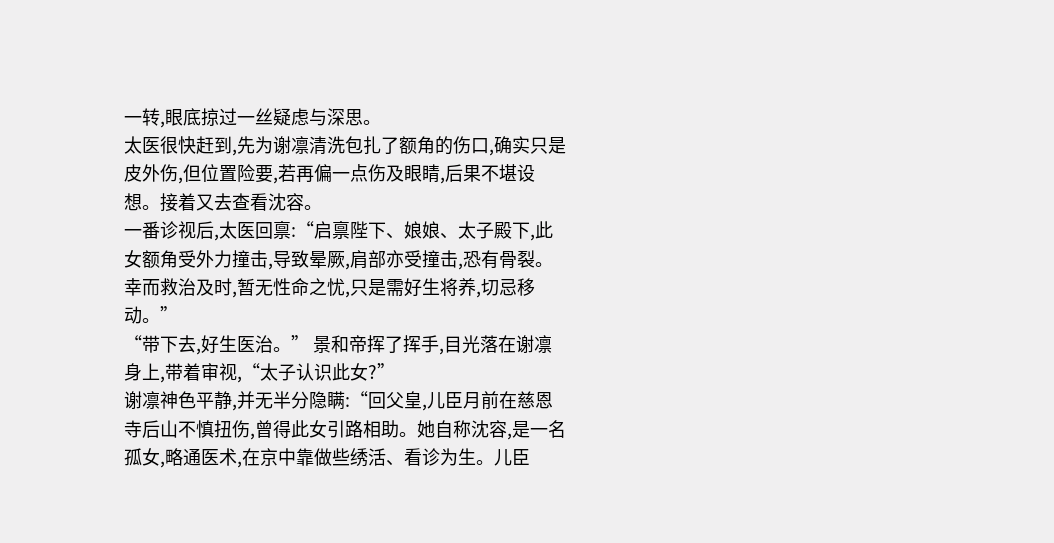一转,眼底掠过一丝疑虑与深思。
太医很快赶到,先为谢凛清洗包扎了额角的伤口,确实只是皮外伤,但位置险要,若再偏一点伤及眼睛,后果不堪设想。接着又去查看沈容。
一番诊视后,太医回禀:“启禀陛下、娘娘、太子殿下,此女额角受外力撞击,导致晕厥,肩部亦受撞击,恐有骨裂。幸而救治及时,暂无性命之忧,只是需好生将养,切忌移动。”
“带下去,好生医治。” 景和帝挥了挥手,目光落在谢凛身上,带着审视,“太子认识此女?”
谢凛神色平静,并无半分隐瞒:“回父皇,儿臣月前在慈恩寺后山不慎扭伤,曾得此女引路相助。她自称沈容,是一名孤女,略通医术,在京中靠做些绣活、看诊为生。儿臣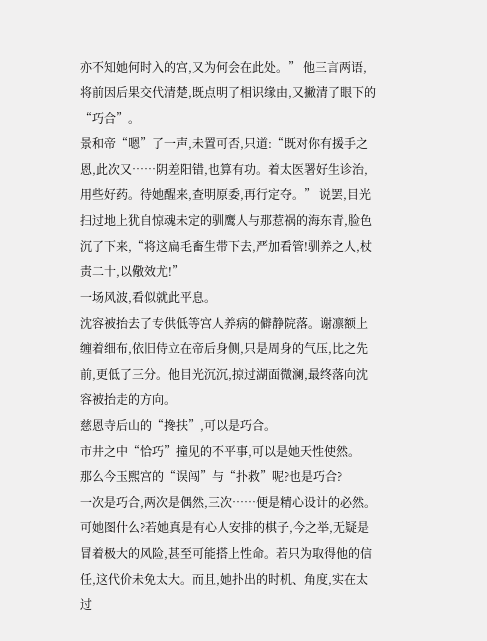亦不知她何时入的宫,又为何会在此处。” 他三言两语,将前因后果交代清楚,既点明了相识缘由,又撇清了眼下的“巧合”。
景和帝“嗯”了一声,未置可否,只道:“既对你有援手之恩,此次又……阴差阳错,也算有功。着太医署好生诊治,用些好药。待她醒来,查明原委,再行定夺。” 说罢,目光扫过地上犹自惊魂未定的驯鹰人与那惹祸的海东青,脸色沉了下来,“将这扁毛畜生带下去,严加看管!驯养之人,杖责二十,以儆效尤!”
一场风波,看似就此平息。
沈容被抬去了专供低等宫人养病的僻静院落。谢凛额上缠着细布,依旧侍立在帝后身侧,只是周身的气压,比之先前,更低了三分。他目光沉沉,掠过湖面微澜,最终落向沈容被抬走的方向。
慈恩寺后山的“搀扶”,可以是巧合。
市井之中“恰巧”撞见的不平事,可以是她天性使然。
那么今玉熙宫的“误闯”与“扑救”呢?也是巧合?
一次是巧合,两次是偶然,三次……便是精心设计的必然。
可她图什么?若她真是有心人安排的棋子,今之举,无疑是冒着极大的风险,甚至可能搭上性命。若只为取得他的信任,这代价未免太大。而且,她扑出的时机、角度,实在太过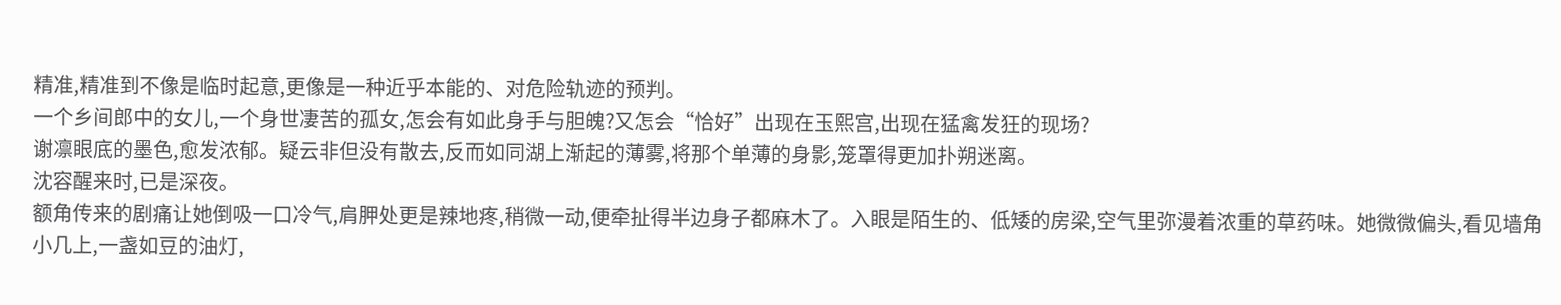精准,精准到不像是临时起意,更像是一种近乎本能的、对危险轨迹的预判。
一个乡间郎中的女儿,一个身世凄苦的孤女,怎会有如此身手与胆魄?又怎会“恰好”出现在玉熙宫,出现在猛禽发狂的现场?
谢凛眼底的墨色,愈发浓郁。疑云非但没有散去,反而如同湖上渐起的薄雾,将那个单薄的身影,笼罩得更加扑朔迷离。
沈容醒来时,已是深夜。
额角传来的剧痛让她倒吸一口冷气,肩胛处更是辣地疼,稍微一动,便牵扯得半边身子都麻木了。入眼是陌生的、低矮的房梁,空气里弥漫着浓重的草药味。她微微偏头,看见墙角小几上,一盏如豆的油灯,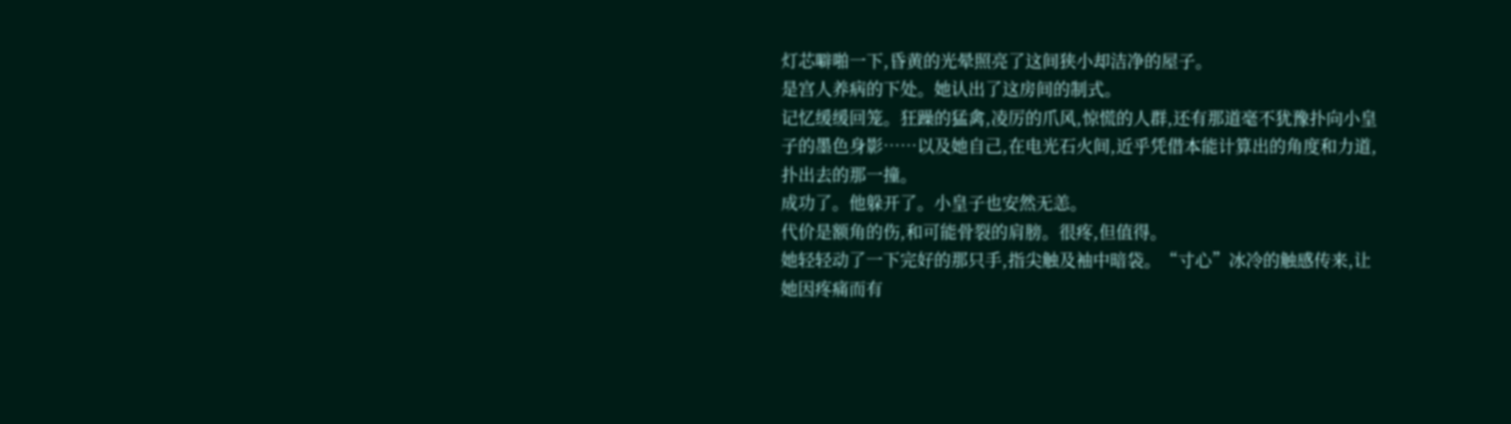灯芯噼啪一下,昏黄的光晕照亮了这间狭小却洁净的屋子。
是宫人养病的下处。她认出了这房间的制式。
记忆缓缓回笼。狂躁的猛禽,凌厉的爪风,惊慌的人群,还有那道毫不犹豫扑向小皇子的墨色身影……以及她自己,在电光石火间,近乎凭借本能计算出的角度和力道,扑出去的那一撞。
成功了。他躲开了。小皇子也安然无恙。
代价是额角的伤,和可能骨裂的肩膀。很疼,但值得。
她轻轻动了一下完好的那只手,指尖触及袖中暗袋。“寸心”冰冷的触感传来,让她因疼痛而有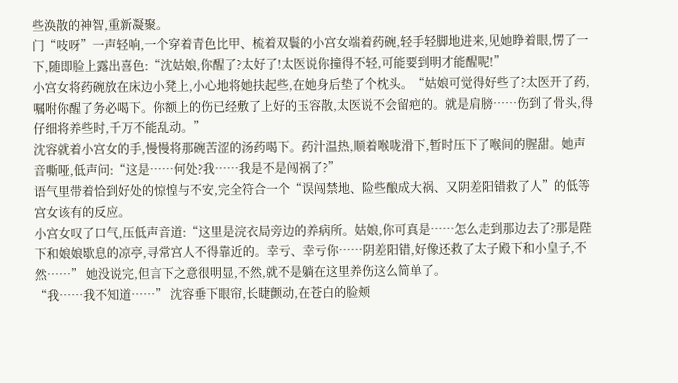些涣散的神智,重新凝聚。
门“吱呀”一声轻响,一个穿着青色比甲、梳着双鬟的小宫女端着药碗,轻手轻脚地进来,见她睁着眼,愣了一下,随即脸上露出喜色:“沈姑娘,你醒了?太好了!太医说你撞得不轻,可能要到明才能醒呢!”
小宫女将药碗放在床边小凳上,小心地将她扶起些,在她身后垫了个枕头。“姑娘可觉得好些了?太医开了药,嘱咐你醒了务必喝下。你额上的伤已经敷了上好的玉容散,太医说不会留疤的。就是肩膀……伤到了骨头,得仔细将养些时,千万不能乱动。”
沈容就着小宫女的手,慢慢将那碗苦涩的汤药喝下。药汁温热,顺着喉咙滑下,暂时压下了喉间的腥甜。她声音嘶哑,低声问:“这是……何处?我……我是不是闯祸了?”
语气里带着恰到好处的惊惶与不安,完全符合一个“误闯禁地、险些酿成大祸、又阴差阳错救了人”的低等宫女该有的反应。
小宫女叹了口气,压低声音道:“这里是浣衣局旁边的养病所。姑娘,你可真是……怎么走到那边去了?那是陛下和娘娘歇息的凉亭,寻常宫人不得靠近的。幸亏、幸亏你……阴差阳错,好像还救了太子殿下和小皇子,不然……” 她没说完,但言下之意很明显,不然,就不是躺在这里养伤这么简单了。
“我……我不知道……” 沈容垂下眼帘,长睫颤动,在苍白的脸颊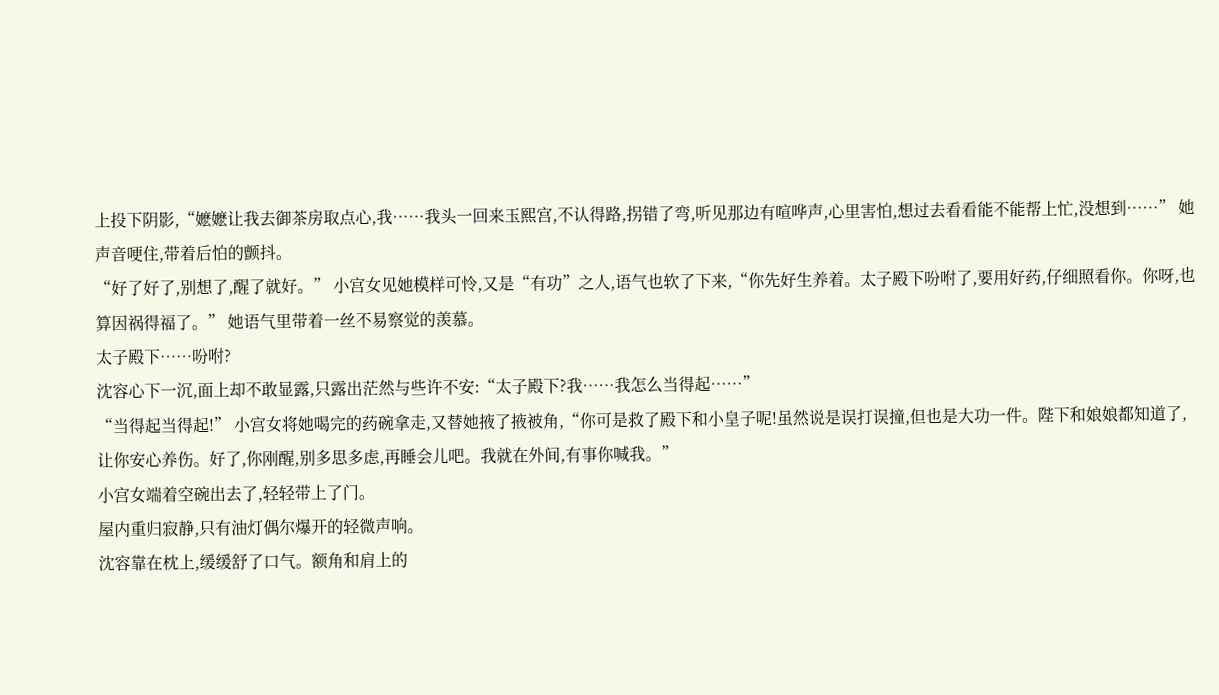上投下阴影,“嬷嬷让我去御茶房取点心,我……我头一回来玉熙宫,不认得路,拐错了弯,听见那边有喧哗声,心里害怕,想过去看看能不能帮上忙,没想到……” 她声音哽住,带着后怕的颤抖。
“好了好了,别想了,醒了就好。” 小宫女见她模样可怜,又是“有功”之人,语气也软了下来,“你先好生养着。太子殿下吩咐了,要用好药,仔细照看你。你呀,也算因祸得福了。” 她语气里带着一丝不易察觉的羡慕。
太子殿下……吩咐?
沈容心下一沉,面上却不敢显露,只露出茫然与些许不安:“太子殿下?我……我怎么当得起……”
“当得起当得起!” 小宫女将她喝完的药碗拿走,又替她掖了掖被角,“你可是救了殿下和小皇子呢!虽然说是误打误撞,但也是大功一件。陛下和娘娘都知道了,让你安心养伤。好了,你刚醒,别多思多虑,再睡会儿吧。我就在外间,有事你喊我。”
小宫女端着空碗出去了,轻轻带上了门。
屋内重归寂静,只有油灯偶尔爆开的轻微声响。
沈容靠在枕上,缓缓舒了口气。额角和肩上的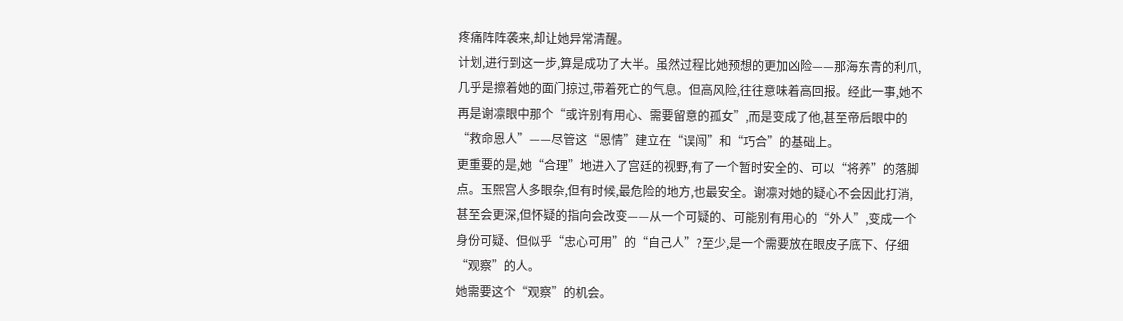疼痛阵阵袭来,却让她异常清醒。
计划,进行到这一步,算是成功了大半。虽然过程比她预想的更加凶险——那海东青的利爪,几乎是擦着她的面门掠过,带着死亡的气息。但高风险,往往意味着高回报。经此一事,她不再是谢凛眼中那个“或许别有用心、需要留意的孤女”,而是变成了他,甚至帝后眼中的“救命恩人”——尽管这“恩情”建立在“误闯”和“巧合”的基础上。
更重要的是,她“合理”地进入了宫廷的视野,有了一个暂时安全的、可以“将养”的落脚点。玉熙宫人多眼杂,但有时候,最危险的地方,也最安全。谢凛对她的疑心不会因此打消,甚至会更深,但怀疑的指向会改变——从一个可疑的、可能别有用心的“外人”,变成一个身份可疑、但似乎“忠心可用”的“自己人”?至少,是一个需要放在眼皮子底下、仔细“观察”的人。
她需要这个“观察”的机会。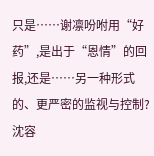只是……谢凛吩咐用“好药”,是出于“恩情”的回报,还是……另一种形式的、更严密的监视与控制?
沈容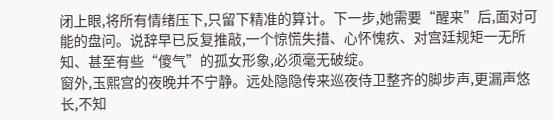闭上眼,将所有情绪压下,只留下精准的算计。下一步,她需要“醒来”后,面对可能的盘问。说辞早已反复推敲,一个惊慌失措、心怀愧疚、对宫廷规矩一无所知、甚至有些“傻气”的孤女形象,必须毫无破绽。
窗外,玉熙宫的夜晚并不宁静。远处隐隐传来巡夜侍卫整齐的脚步声,更漏声悠长,不知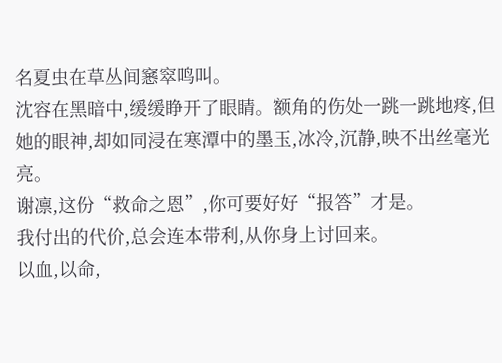名夏虫在草丛间窸窣鸣叫。
沈容在黑暗中,缓缓睁开了眼睛。额角的伤处一跳一跳地疼,但她的眼神,却如同浸在寒潭中的墨玉,冰冷,沉静,映不出丝毫光亮。
谢凛,这份“救命之恩”,你可要好好“报答”才是。
我付出的代价,总会连本带利,从你身上讨回来。
以血,以命,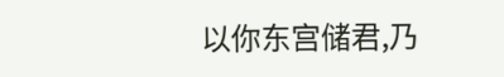以你东宫储君,乃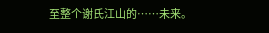至整个谢氏江山的……未来。